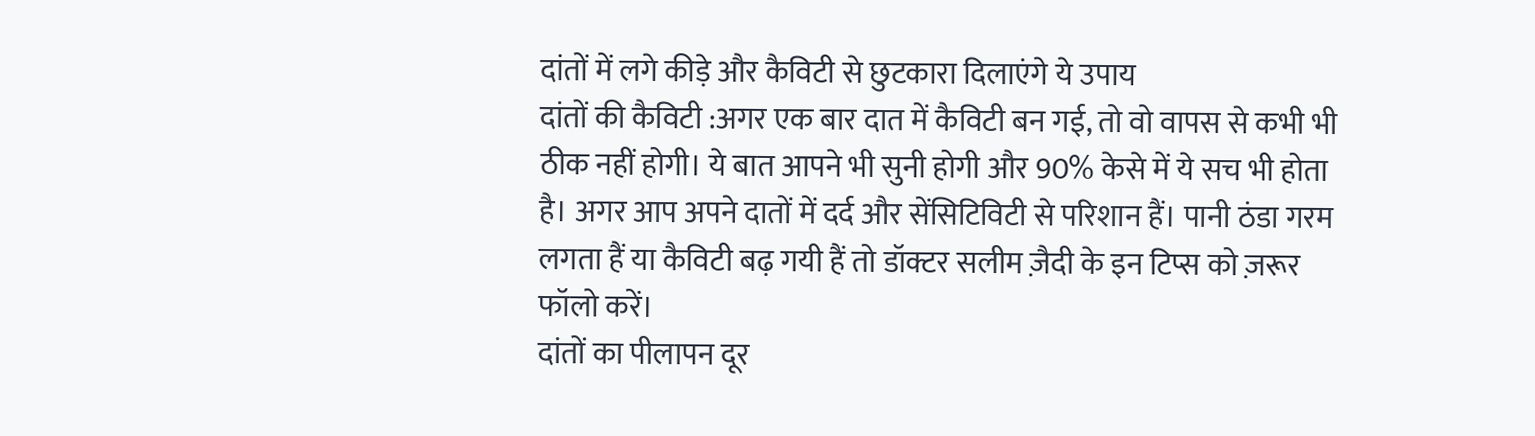दांतों में लगे कीड़े और कैविटी से छुटकारा दिलाएंगे ये उपाय
दांतों की कैविटी :अगर एक बार दात में कैविटी बन गई, तो वो वापस से कभी भी ठीक नहीं होगी। ये बात आपने भी सुनी होगी और 90% केसे में ये सच भी होता है। अगर आप अपने दातों में दर्द और सेंसिटिविटी से परिशान हैं। पानी ठंडा गरम लगता हैं या कैविटी बढ़ गयी हैं तो डॉक्टर सलीम ज़ैदी के इन टिप्स को ज़रूर फॉलो करें।
दांतों का पीलापन दूर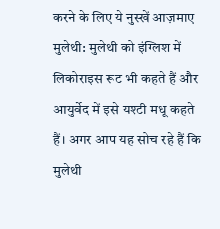करने के लिए ये नुस्खें आज़माए
मुलेथी: मुलेथी को इंग्लिश में लिकोराइस रूट भी कहते हैं और आयुर्वेद में इसे यश्टी मधू कहते हैं। अगर आप यह सोच रहे हैं कि मुलेथी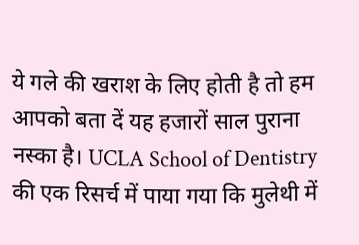ये गले की खराश के लिए होती है तो हम आपको बता दें यह हजारों साल पुराना नस्का है। UCLA School of Dentistry की एक रिसर्च में पाया गया कि मुलेथी में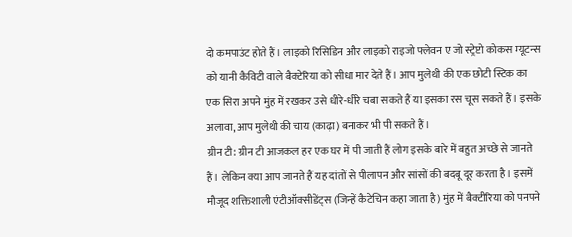दो कमपाउंट होते हैं। लाइको रिसिडिन और लाइको राइजो फ्लेवन ए जो स्ट्रेप्टो कोकस म्यूटन्स को यानी कैविटी वाले बैक्टेरिया को सीधा मार देते हैं। आप मुलेथी की एक छोटी स्टिक का एक सिरा अपने मुंह में रखकर उसे धीरे-धीरे चबा सकते हैं या इसका रस चूस सकते हैं। इसके अलावा, आप मुलेथी की चाय (काढ़ा) बनाकर भी पी सकते हैं।
ग्रीन टी: ग्रीन टी आजकल हर एक घर में पी जाती हैं लोग इसके बारे में बहुत अच्छे से जानते हैं। लेकिन क्या आप जानते हैं यह दांतों से पीलापन और सांसों की बदबू दूर करता है। इसमें मौजूद शक्तिशाली एंटीऑक्सीडेंट्स (जिन्हें कैटेचिन कहा जाता है) मुंह में बैक्टीरिया को पनपने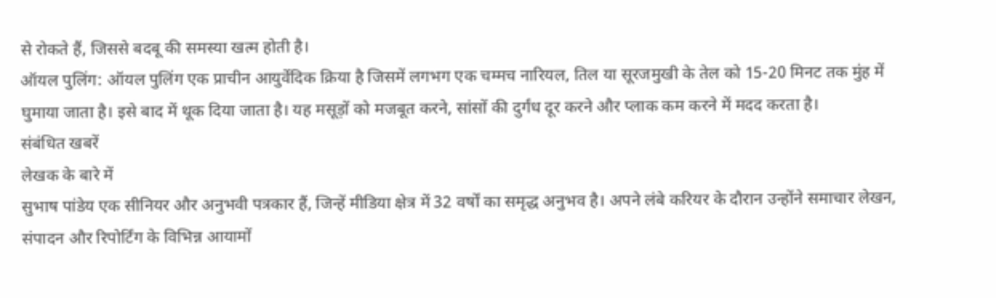से रोकते हैं, जिससे बदबू की समस्या खत्म होती है।
ऑयल पुलिंग: ऑयल पुलिंग एक प्राचीन आयुर्वेदिक क्रिया है जिसमें लगभग एक चम्मच नारियल, तिल या सूरजमुखी के तेल को 15-20 मिनट तक मुंह में घुमाया जाता है। इसे बाद में थूक दिया जाता है। यह मसूड़ों को मजबूत करने, सांसों की दुर्गंध दूर करने और प्लाक कम करने में मदद करता है।
संबंधित खबरें
लेखक के बारे में
सुभाष पांडेय एक सीनियर और अनुभवी पत्रकार हैं, जिन्हें मीडिया क्षेत्र में 32 वर्षों का समृद्ध अनुभव है। अपने लंबे करियर के दौरान उन्होंने समाचार लेखन, संपादन और रिपोर्टिंग के विभिन्न आयामों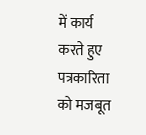में कार्य करते हुए पत्रकारिता को मजबूत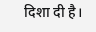दिशा दी है।